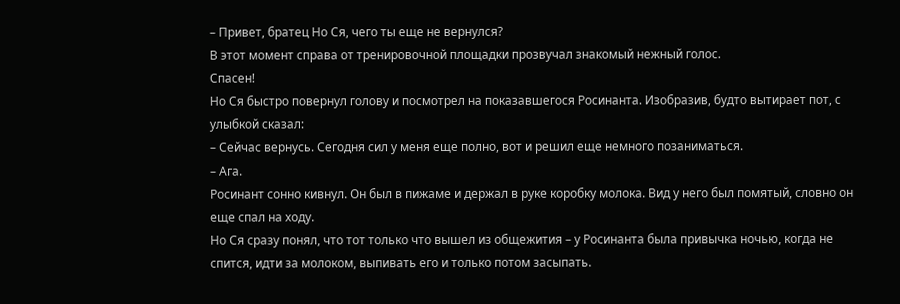– Привет, братец Но Ся, чего ты еще не вернулся?
В этот момент справа от тренировочной площадки прозвучал знакомый нежный голос.
Спасен!
Но Ся быстро повернул голову и посмотрел на показавшегося Росинанта. Изобразив, будто вытирает пот, с улыбкой сказал:
– Сейчас вернусь. Сегодня сил у меня еще полно, вот и решил еще немного позаниматься.
– Ага.
Росинант сонно кивнул. Он был в пижаме и держал в руке коробку молока. Вид у него был помятый, словно он еще спал на ходу.
Но Ся сразу понял, что тот только что вышел из общежития – у Росинанта была привычка ночью, когда не спится, идти за молоком, выпивать его и только потом засыпать.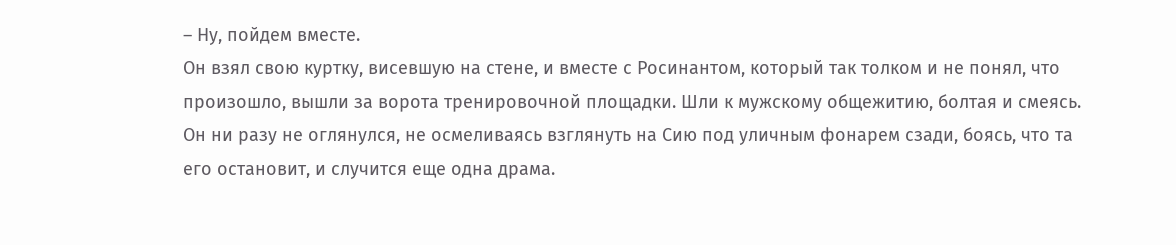– Ну, пойдем вместе.
Он взял свою куртку, висевшую на стене, и вместе с Росинантом, который так толком и не понял, что произошло, вышли за ворота тренировочной площадки. Шли к мужскому общежитию, болтая и смеясь.
Он ни разу не оглянулся, не осмеливаясь взглянуть на Сию под уличным фонарем сзади, боясь, что та его остановит, и случится еще одна драма.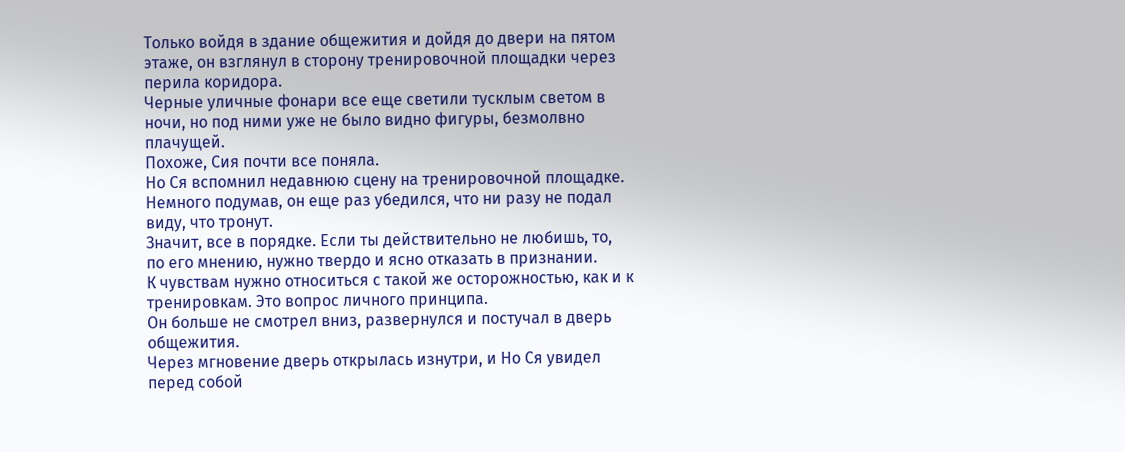Только войдя в здание общежития и дойдя до двери на пятом этаже, он взглянул в сторону тренировочной площадки через перила коридора.
Черные уличные фонари все еще светили тусклым светом в ночи, но под ними уже не было видно фигуры, безмолвно плачущей.
Похоже, Сия почти все поняла.
Но Ся вспомнил недавнюю сцену на тренировочной площадке. Немного подумав, он еще раз убедился, что ни разу не подал виду, что тронут.
Значит, все в порядке. Если ты действительно не любишь, то, по его мнению, нужно твердо и ясно отказать в признании.
К чувствам нужно относиться с такой же осторожностью, как и к тренировкам. Это вопрос личного принципа.
Он больше не смотрел вниз, развернулся и постучал в дверь общежития.
Через мгновение дверь открылась изнутри, и Но Ся увидел перед собой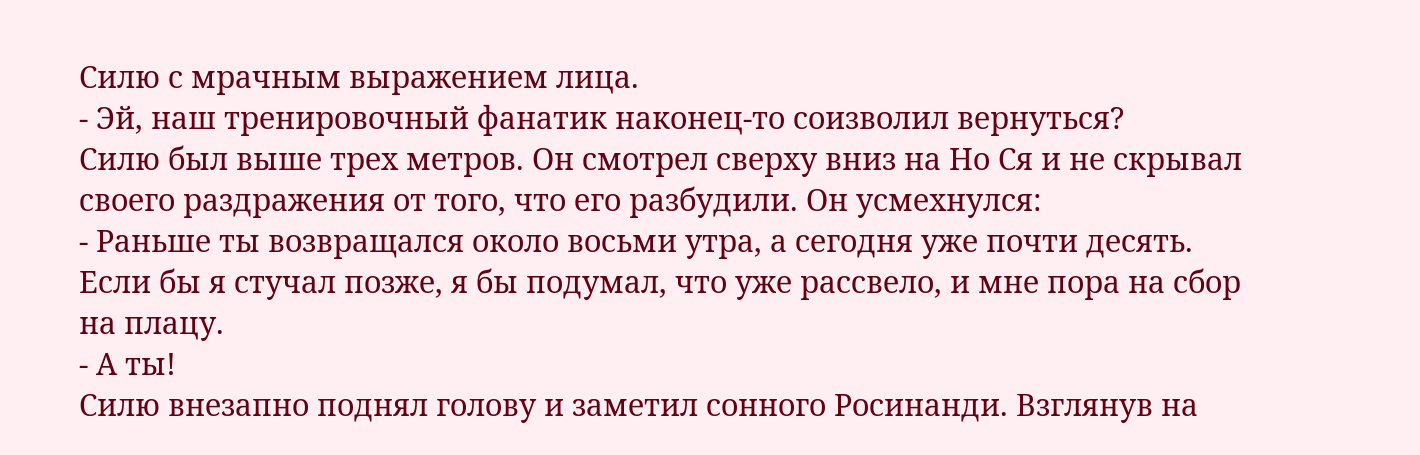Силю с мрачным выражением лица.
- Эй, наш тренировочный фанатик наконец-то соизволил вернуться?
Силю был выше трех метров. Он смотрел сверху вниз на Но Ся и не скрывал своего раздражения от того, что его разбудили. Он усмехнулся:
- Раньше ты возвращался около восьми утра, а сегодня уже почти десять. Если бы я стучал позже, я бы подумал, что уже рассвело, и мне пора на сбор на плацу.
- А ты!
Силю внезапно поднял голову и заметил сонного Росинанди. Взглянув на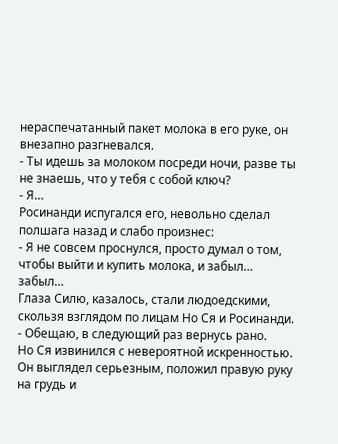нераспечатанный пакет молока в его руке, он внезапно разгневался.
- Ты идешь за молоком посреди ночи, разве ты не знаешь, что у тебя с собой ключ?
- Я…
Росинанди испугался его, невольно сделал полшага назад и слабо произнес:
- Я не совсем проснулся, просто думал о том, чтобы выйти и купить молока, и забыл… забыл…
Глаза Силю, казалось, стали людоедскими, скользя взглядом по лицам Но Ся и Росинанди.
- Обещаю, в следующий раз вернусь рано.
Но Ся извинился с невероятной искренностью. Он выглядел серьезным, положил правую руку на грудь и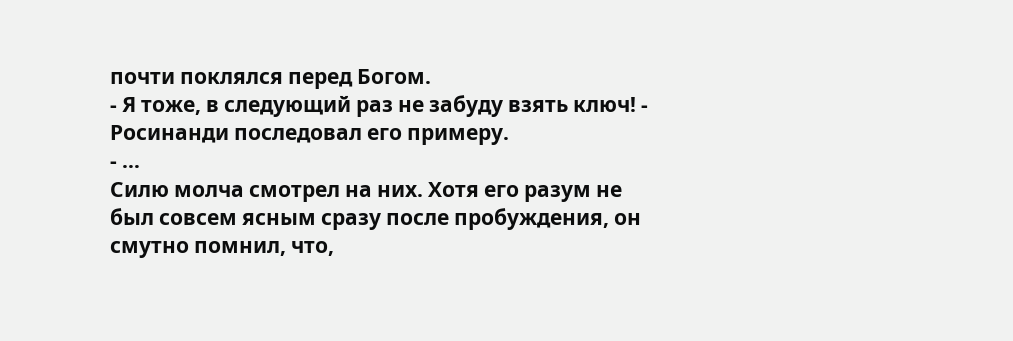почти поклялся перед Богом.
- Я тоже, в следующий раз не забуду взять ключ! - Росинанди последовал его примеру.
- …
Силю молча смотрел на них. Хотя его разум не был совсем ясным сразу после пробуждения, он смутно помнил, что,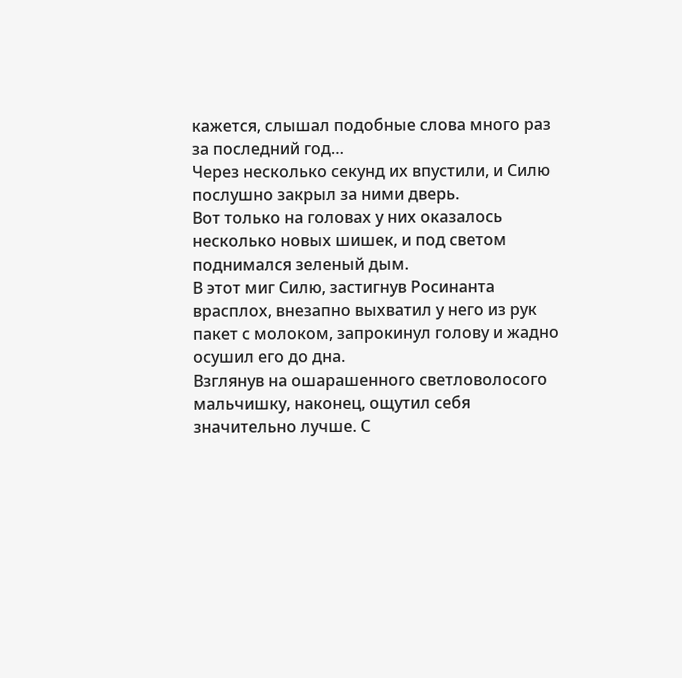кажется, слышал подобные слова много раз за последний год…
Через несколько секунд их впустили, и Силю послушно закрыл за ними дверь.
Вот только на головах у них оказалось несколько новых шишек, и под светом поднимался зеленый дым.
В этот миг Силю, застигнув Росинанта врасплох, внезапно выхватил у него из рук пакет с молоком, запрокинул голову и жадно осушил его до дна.
Взглянув на ошарашенного светловолосого мальчишку, наконец, ощутил себя значительно лучше. С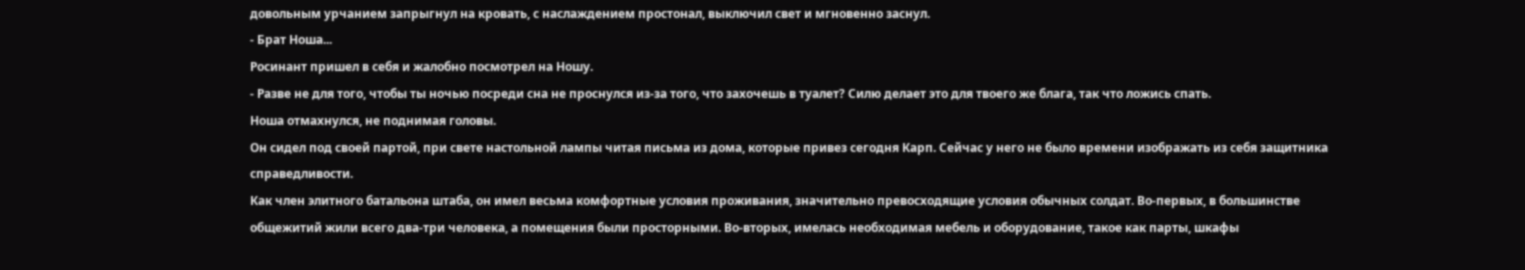довольным урчанием запрыгнул на кровать, с наслаждением простонал, выключил свет и мгновенно заснул.
- Брат Ноша...
Росинант пришел в себя и жалобно посмотрел на Ношу.
- Разве не для того, чтобы ты ночью посреди сна не проснулся из-за того, что захочешь в туалет? Силю делает это для твоего же блага, так что ложись спать.
Ноша отмахнулся, не поднимая головы.
Он сидел под своей партой, при свете настольной лампы читая письма из дома, которые привез сегодня Карп. Сейчас у него не было времени изображать из себя защитника справедливости.
Как член элитного батальона штаба, он имел весьма комфортные условия проживания, значительно превосходящие условия обычных солдат. Во-первых, в большинстве общежитий жили всего два-три человека, а помещения были просторными. Во-вторых, имелась необходимая мебель и оборудование, такое как парты, шкафы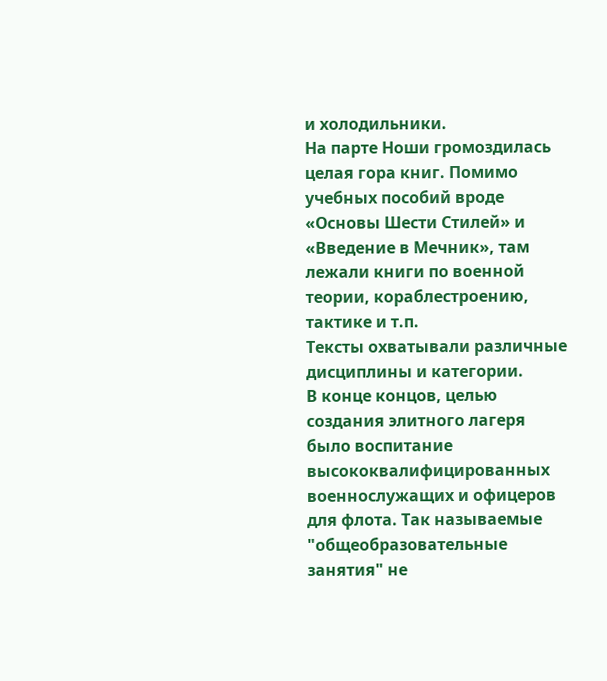и холодильники.
На парте Ноши громоздилась целая гора книг. Помимо учебных пособий вроде «Основы Шести Стилей» и «Введение в Мечник», там лежали книги по военной теории, кораблестроению, тактике и т.п.
Тексты охватывали различные дисциплины и категории.
В конце концов, целью создания элитного лагеря было воспитание высококвалифицированных военнослужащих и офицеров для флота. Так называемые "общеобразовательные занятия" не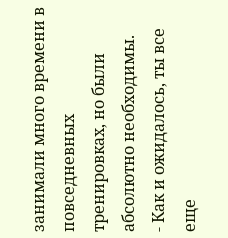занимали много времени в повседневных тренировках, но были абсолютно необходимы.
- Как и ожидалось, ты все еще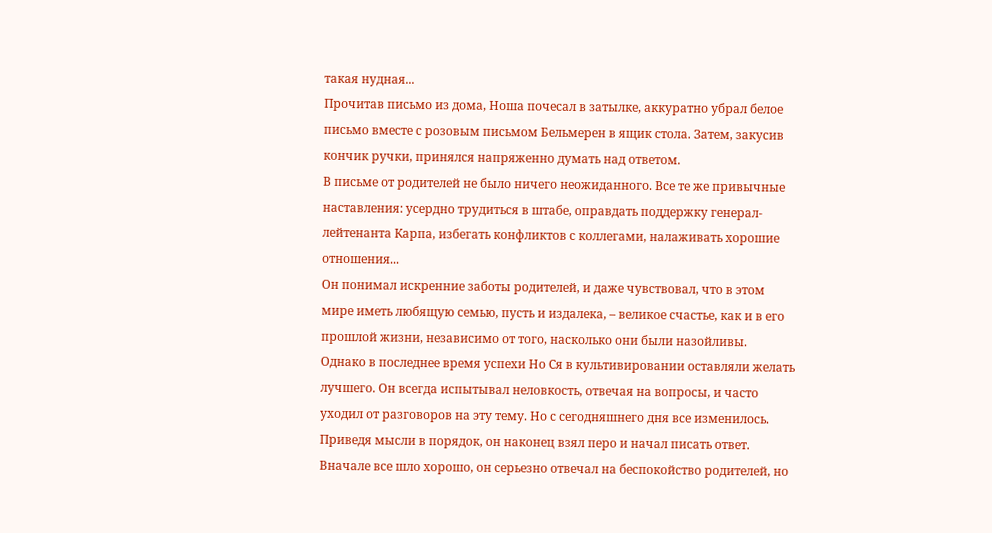такая нудная...
Прочитав письмо из дома, Ноша почесал в затылке, аккуратно убрал белое письмо вместе с розовым письмом Бельмерен в ящик стола. Затем, закусив кончик ручки, принялся напряженно думать над ответом.
В письме от родителей не было ничего неожиданного. Все те же привычные наставления: усердно трудиться в штабе, оправдать поддержку генерал-лейтенанта Карпа, избегать конфликтов с коллегами, налаживать хорошие отношения...
Он понимал искренние заботы родителей, и даже чувствовал, что в этом мире иметь любящую семью, пусть и издалека, – великое счастье, как и в его прошлой жизни, независимо от того, насколько они были назойливы.
Однако в последнее время успехи Но Ся в культивировании оставляли желать лучшего. Он всегда испытывал неловкость, отвечая на вопросы, и часто уходил от разговоров на эту тему. Но с сегодняшнего дня все изменилось.
Приведя мысли в порядок, он наконец взял перо и начал писать ответ. Вначале все шло хорошо, он серьезно отвечал на беспокойство родителей, но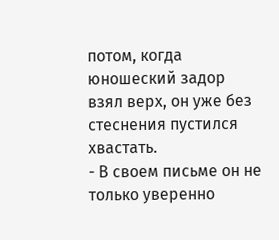потом, когда юношеский задор взял верх, он уже без стеснения пустился хвастать.
- В своем письме он не только уверенно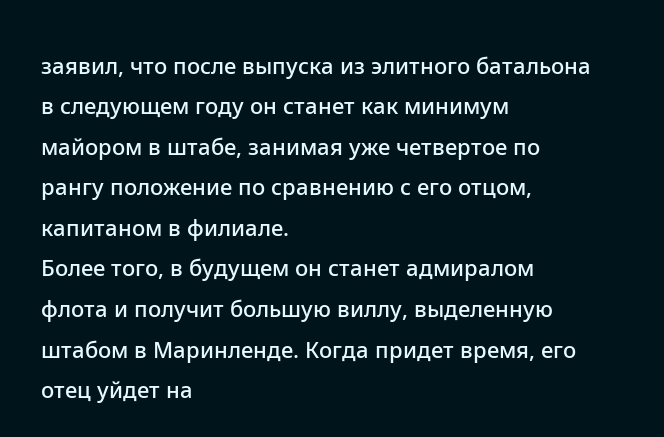заявил, что после выпуска из элитного батальона в следующем году он станет как минимум майором в штабе, занимая уже четвертое по рангу положение по сравнению с его отцом, капитаном в филиале.
Более того, в будущем он станет адмиралом флота и получит большую виллу, выделенную штабом в Маринленде. Когда придет время, его отец уйдет на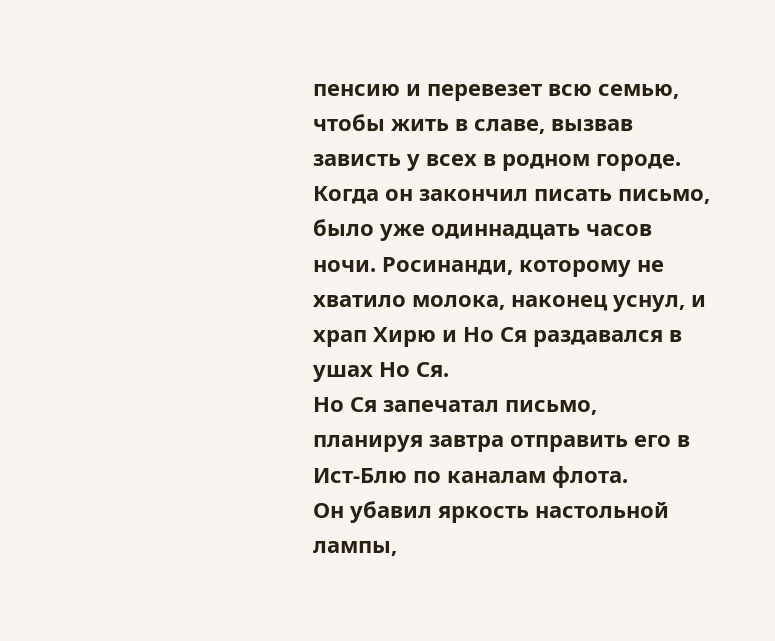пенсию и перевезет всю семью, чтобы жить в славе, вызвав зависть у всех в родном городе.
Когда он закончил писать письмо, было уже одиннадцать часов ночи. Росинанди, которому не хватило молока, наконец уснул, и храп Хирю и Но Ся раздавался в ушах Но Ся.
Но Ся запечатал письмо, планируя завтра отправить его в Ист-Блю по каналам флота.
Он убавил яркость настольной лампы,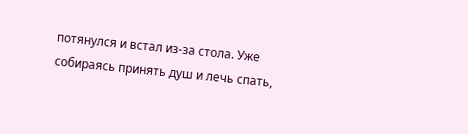потянулся и встал из-за стола. Уже собираясь принять душ и лечь спать,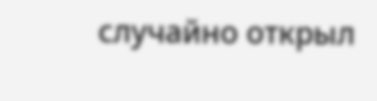случайно открыл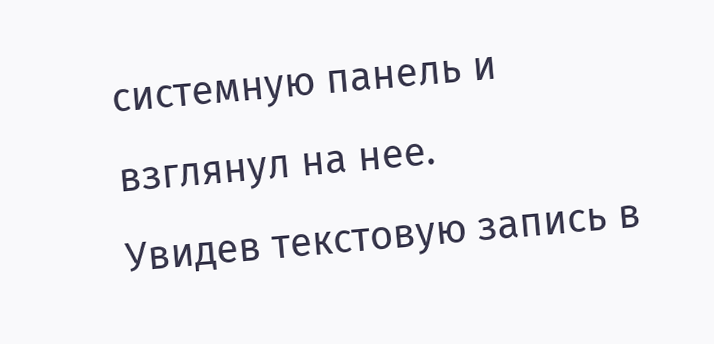системную панель и взглянул на нее.
Увидев текстовую запись в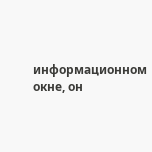информационном окне, он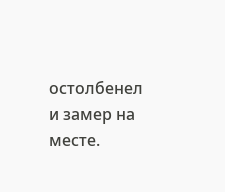остолбенел и замер на месте.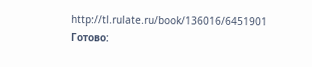http://tl.rulate.ru/book/136016/6451901
Готово: